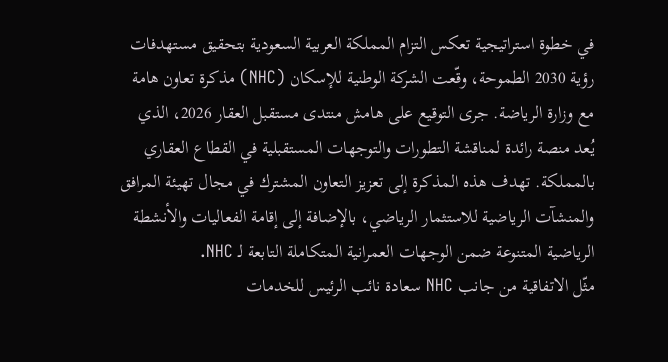في خطوة استراتيجية تعكس التزام المملكة العربية السعودية بتحقيق مستهدفات رؤية 2030 الطموحة، وقّعت الشركة الوطنية للإسكان (NHC) مذكرة تعاون هامة مع وزارة الرياضة. جرى التوقيع على هامش منتدى مستقبل العقار 2026، الذي يُعد منصة رائدة لمناقشة التطورات والتوجهات المستقبلية في القطاع العقاري بالمملكة. تهدف هذه المذكرة إلى تعزيز التعاون المشترك في مجال تهيئة المرافق والمنشآت الرياضية للاستثمار الرياضي، بالإضافة إلى إقامة الفعاليات والأنشطة الرياضية المتنوعة ضمن الوجهات العمرانية المتكاملة التابعة لـ NHC.
مثّل الاتفاقية من جانب NHC سعادة نائب الرئيس للخدمات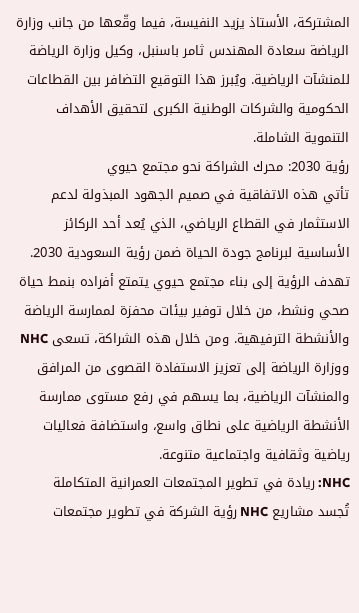المشتركة، الأستاذ يزيد النفيسة، فيما وقّعها من جانب وزارة الرياضة سعادة المهندس ثامر باسنبل، وكيل وزارة الرياضة للمنشآت الرياضية. ويُبرز هذا التوقيع التضافر بين القطاعات الحكومية والشركات الوطنية الكبرى لتحقيق الأهداف التنموية الشاملة.
رؤية 2030: محرك الشراكة نحو مجتمع حيوي
تأتي هذه الاتفاقية في صميم الجهود المبذولة لدعم الاستثمار في القطاع الرياضي، الذي يُعد أحد الركائز الأساسية لبرنامج جودة الحياة ضمن رؤية السعودية 2030. تهدف الرؤية إلى بناء مجتمع حيوي يتمتع أفراده بنمط حياة صحي ونشط، من خلال توفير بيئات محفزة لممارسة الرياضة والأنشطة الترفيهية. ومن خلال هذه الشراكة، تسعى NHC ووزارة الرياضة إلى تعزيز الاستفادة القصوى من المرافق والمنشآت الرياضية، بما يسهم في رفع مستوى ممارسة الأنشطة الرياضية على نطاق واسع، واستضافة فعاليات رياضية وثقافية واجتماعية متنوعة.
NHC: ريادة في تطوير المجتمعات العمرانية المتكاملة
تُجسد مشاريع NHC رؤية الشركة في تطوير مجتمعات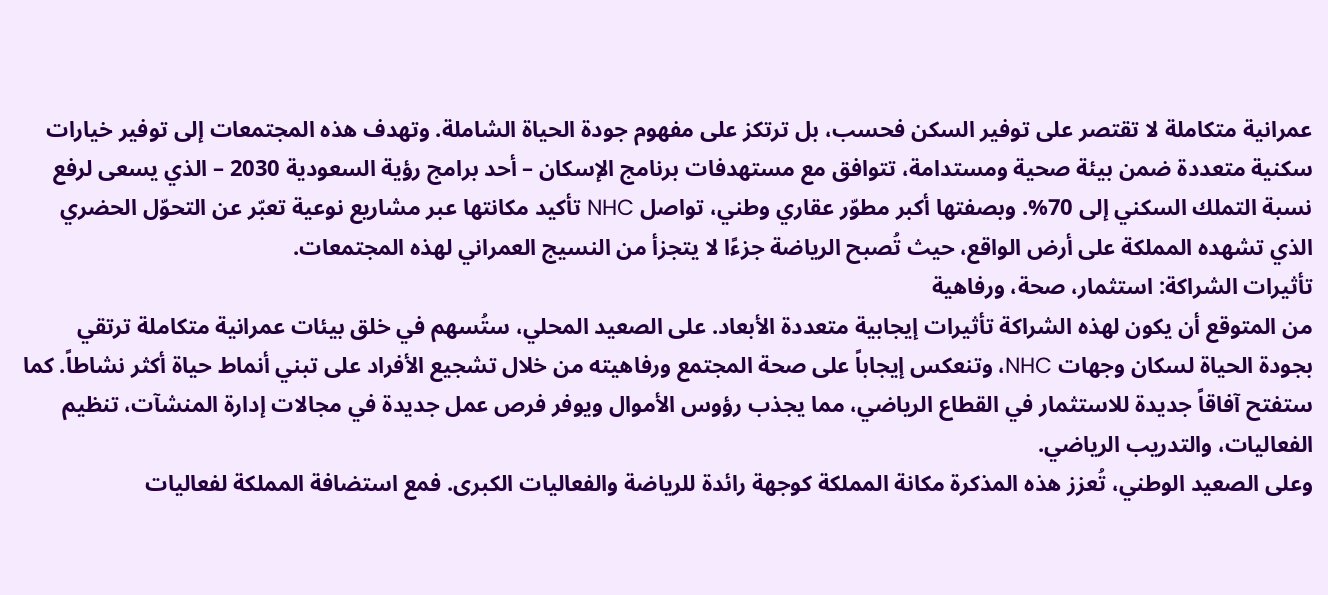عمرانية متكاملة لا تقتصر على توفير السكن فحسب، بل ترتكز على مفهوم جودة الحياة الشاملة. وتهدف هذه المجتمعات إلى توفير خيارات سكنية متعددة ضمن بيئة صحية ومستدامة، تتوافق مع مستهدفات برنامج الإسكان – أحد برامج رؤية السعودية 2030 – الذي يسعى لرفع نسبة التملك السكني إلى 70%. وبصفتها أكبر مطوّر عقاري وطني، تواصل NHC تأكيد مكانتها عبر مشاريع نوعية تعبّر عن التحوّل الحضري الذي تشهده المملكة على أرض الواقع، حيث تُصبح الرياضة جزءًا لا يتجزأ من النسيج العمراني لهذه المجتمعات.
تأثيرات الشراكة: استثمار، صحة، ورفاهية
من المتوقع أن يكون لهذه الشراكة تأثيرات إيجابية متعددة الأبعاد. على الصعيد المحلي، ستُسهم في خلق بيئات عمرانية متكاملة ترتقي بجودة الحياة لسكان وجهات NHC، وتنعكس إيجاباً على صحة المجتمع ورفاهيته من خلال تشجيع الأفراد على تبني أنماط حياة أكثر نشاطاً. كما ستفتح آفاقاً جديدة للاستثمار في القطاع الرياضي، مما يجذب رؤوس الأموال ويوفر فرص عمل جديدة في مجالات إدارة المنشآت، تنظيم الفعاليات، والتدريب الرياضي.
وعلى الصعيد الوطني، تُعزز هذه المذكرة مكانة المملكة كوجهة رائدة للرياضة والفعاليات الكبرى. فمع استضافة المملكة لفعاليات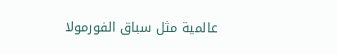عالمية مثل سباق الفورمولا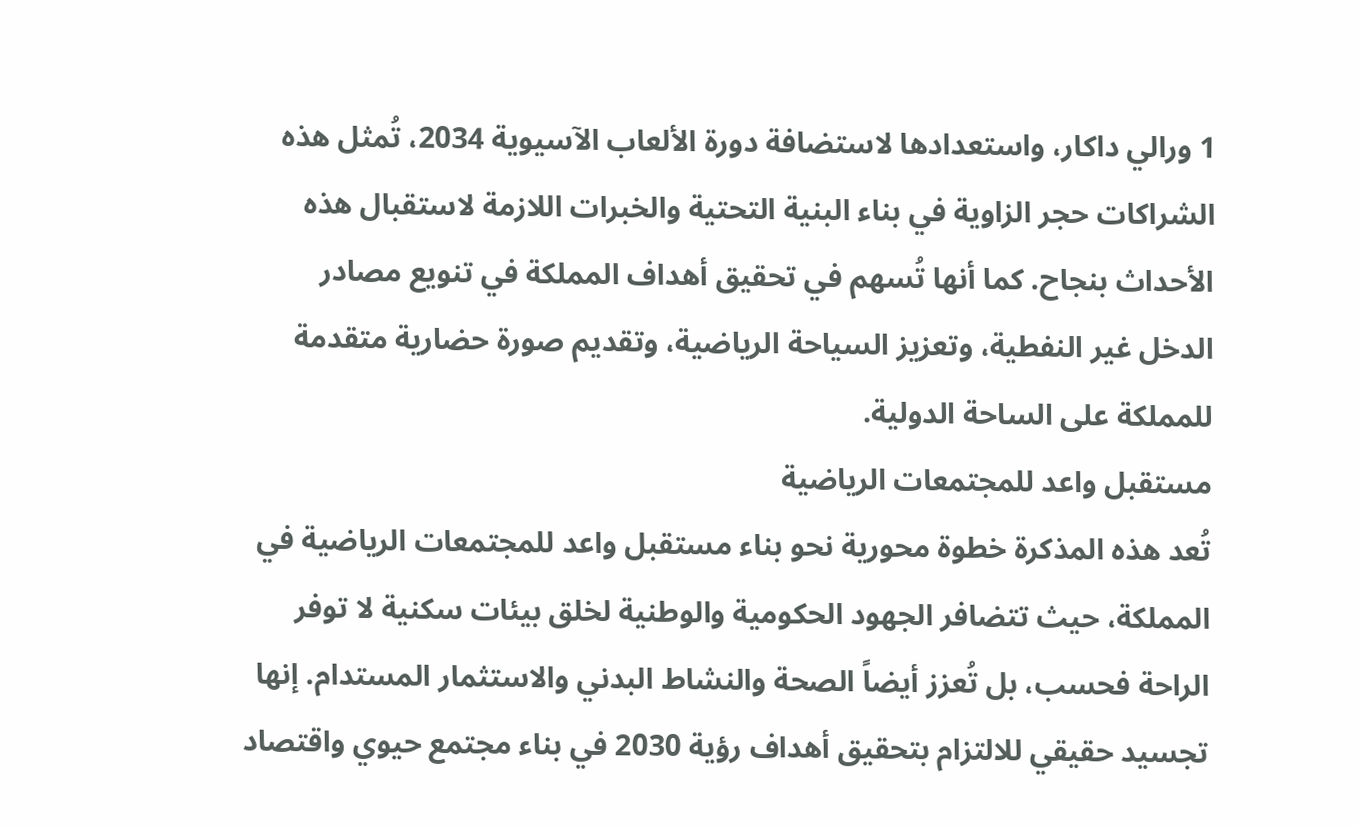1 ورالي داكار، واستعدادها لاستضافة دورة الألعاب الآسيوية 2034، تُمثل هذه الشراكات حجر الزاوية في بناء البنية التحتية والخبرات اللازمة لاستقبال هذه الأحداث بنجاح. كما أنها تُسهم في تحقيق أهداف المملكة في تنويع مصادر الدخل غير النفطية، وتعزيز السياحة الرياضية، وتقديم صورة حضارية متقدمة للمملكة على الساحة الدولية.
مستقبل واعد للمجتمعات الرياضية
تُعد هذه المذكرة خطوة محورية نحو بناء مستقبل واعد للمجتمعات الرياضية في المملكة، حيث تتضافر الجهود الحكومية والوطنية لخلق بيئات سكنية لا توفر الراحة فحسب، بل تُعزز أيضاً الصحة والنشاط البدني والاستثمار المستدام. إنها تجسيد حقيقي للالتزام بتحقيق أهداف رؤية 2030 في بناء مجتمع حيوي واقتصاد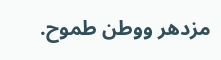مزدهر ووطن طموح.